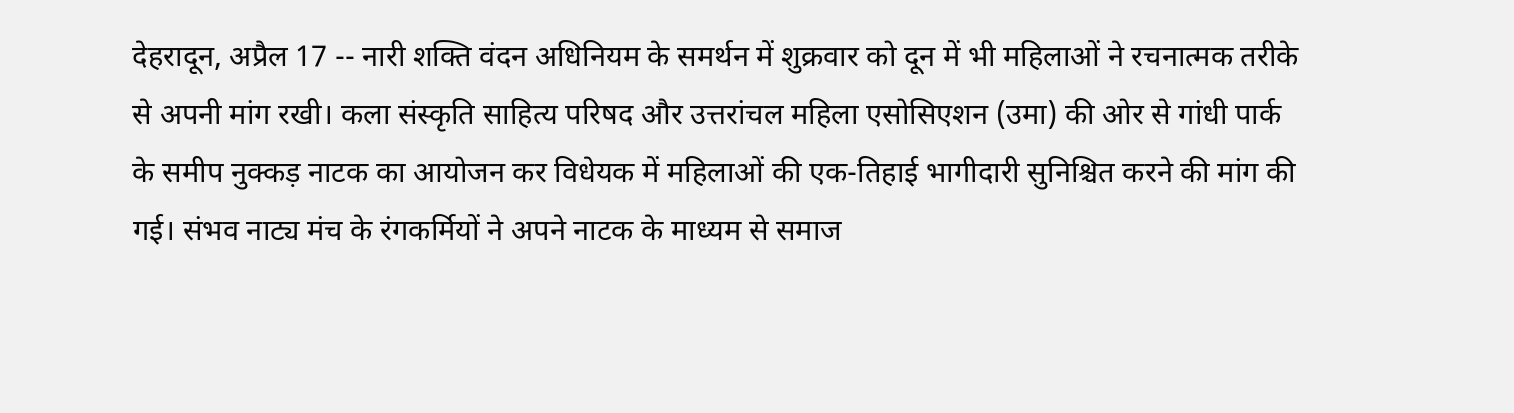देहरादून, अप्रैल 17 -- नारी शक्ति वंदन अधिनियम के समर्थन में शुक्रवार को दून में भी महिलाओं ने रचनात्मक तरीके से अपनी मांग रखी। कला संस्कृति साहित्य परिषद और उत्तरांचल महिला एसोसिएशन (उमा) की ओर से गांधी पार्क के समीप नुक्कड़ नाटक का आयोजन कर विधेयक में महिलाओं की एक-तिहाई भागीदारी सुनिश्चित करने की मांग की गई। संभव नाट्य मंच के रंगकर्मियों ने अपने नाटक के माध्यम से समाज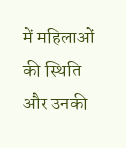में महिलाओं की स्थिति और उनकी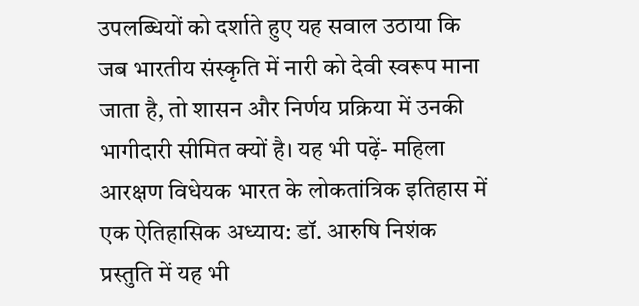उपलब्धियों को दर्शाते हुए यह सवाल उठाया कि जब भारतीय संस्कृति में नारी को देवी स्वरूप माना जाता है, तो शासन और निर्णय प्रक्रिया में उनकी भागीदारी सीमित क्यों है। यह भी पढ़ें- महिला आरक्षण विधेयक भारत के लोकतांत्रिक इतिहास में एक ऐतिहासिक अध्याय: डॉ. आरुषि निशंक प्रस्तुति में यह भी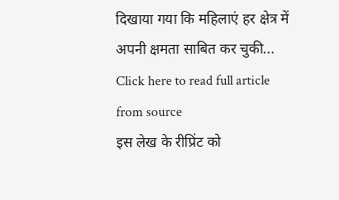दिखाया गया कि महिलाएं हर क्षेत्र में अपनी क्षमता साबित कर चुकी...
Click here to read full article from source
इस लेख के रीप्रिंट को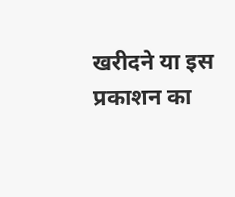खरीदने या इस प्रकाशन का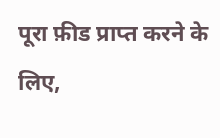पूरा फ़ीड प्राप्त करने के लिए,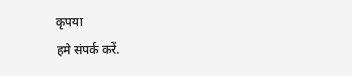कृपया
हमे संपर्क करें.